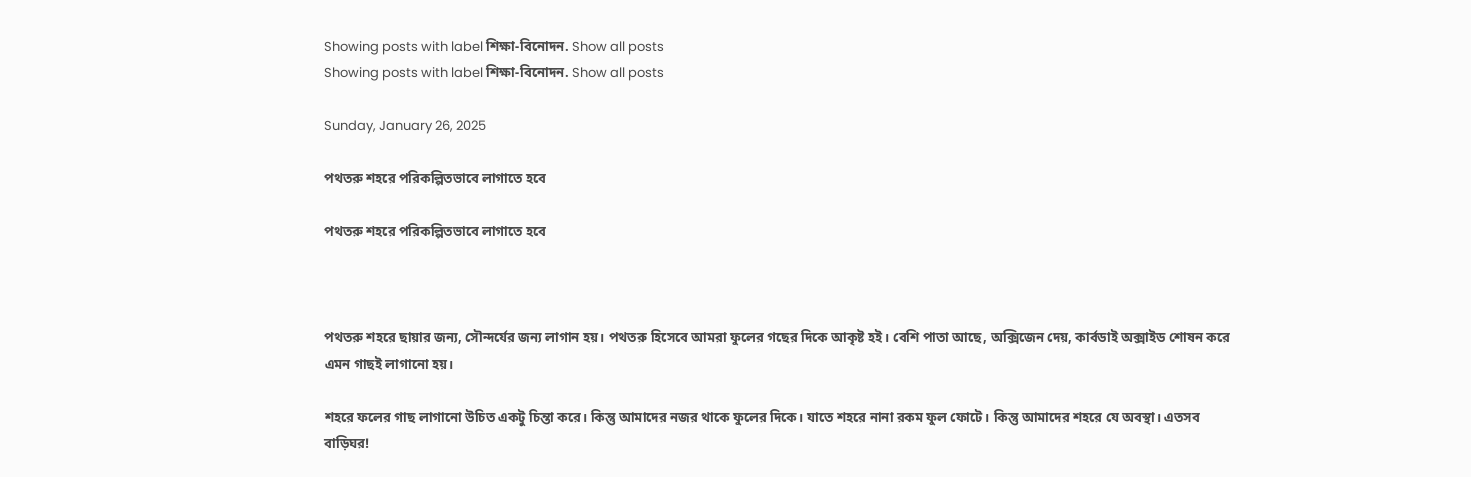Showing posts with label শিক্ষা-বিনোদন. Show all posts
Showing posts with label শিক্ষা-বিনোদন. Show all posts

Sunday, January 26, 2025

পথতরু শহরে পরিকল্পিতভাবে লাগাতে হবে

পথতরু শহরে পরিকল্পিতভাবে লাগাতে হবে



পথতরু শহরে ছায়ার জন্য, সৌন্দর্যের জন্য লাগান হয়। পথতরু হিসেবে আমরা ফুলের গছের দিকে আকৃষ্ট হই। বেশি পাতা আছে, অক্সিজেন দেয়, কার্বডাই অক্সাইড শোষন করে এমন গাছই লাগানো হয়।

শহরে ফলের গাছ লাগানো উচিত একটু চিন্তা করে। কিন্তু আমাদের নজর থাকে ফুলের দিকে। যাতে শহরে নানা রকম ফুল ফোটে। কিন্তু আমাদের শহরে যে অবস্থা। এতসব বাড়িঘর!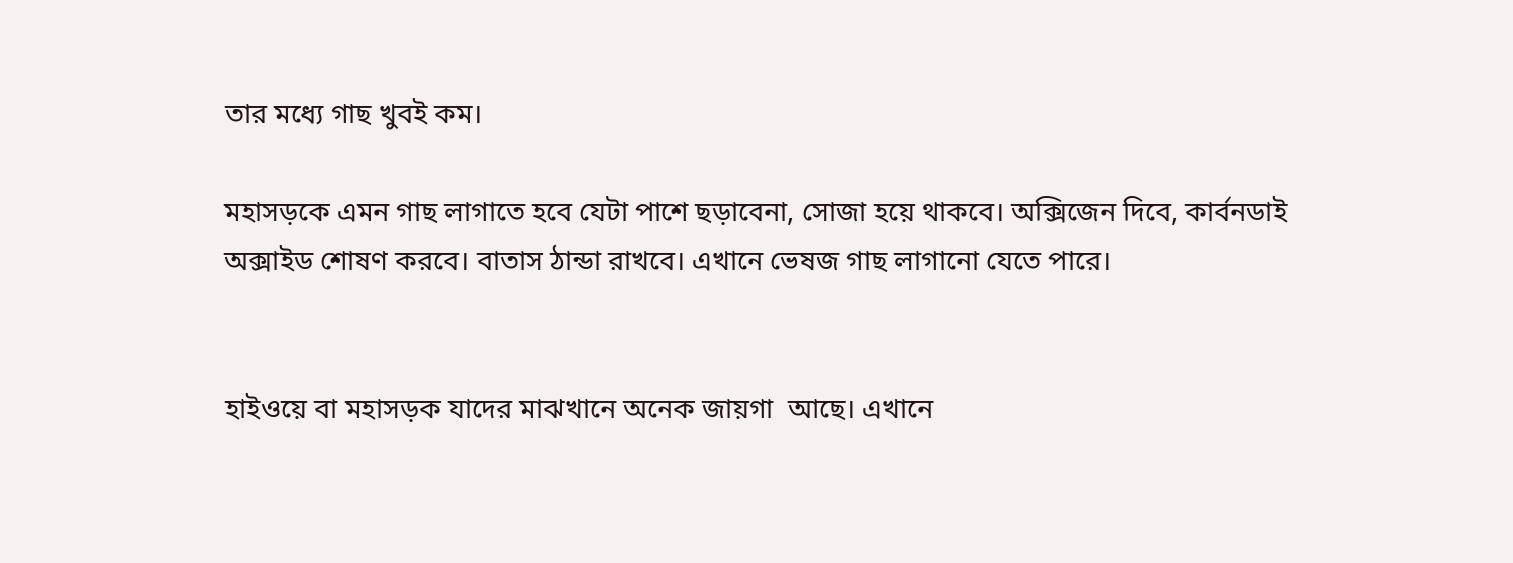তার মধ্যে গাছ খুবই কম।

মহাসড়কে এমন গাছ লাগাতে হবে যেটা পাশে ছড়াবেনা, সোজা হয়ে থাকবে। অক্সিজেন দিবে, কার্বনডাই অক্সাইড শোষণ করবে। বাতাস ঠান্ডা রাখবে। এখানে ভেষজ গাছ লাগানো যেতে পারে।


হাইওয়ে বা মহাসড়ক যাদের মাঝখানে অনেক জায়গা  আছে। এখানে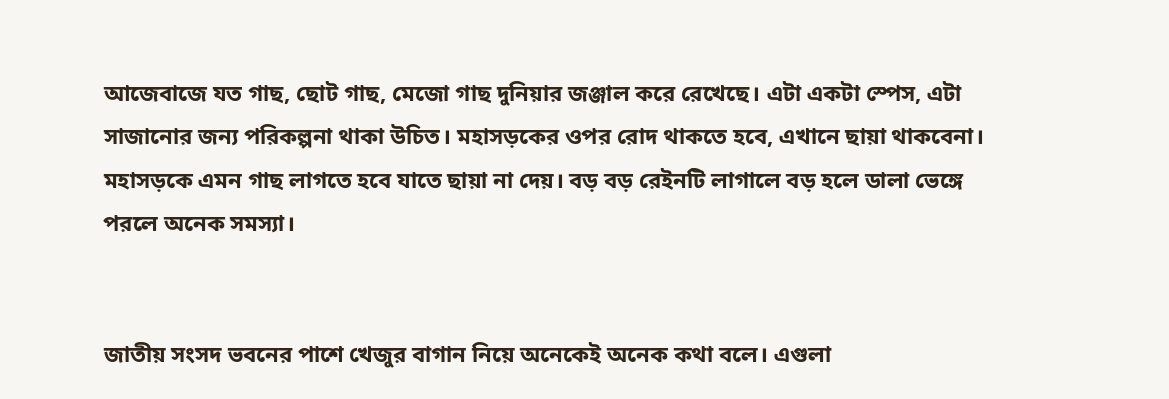আজেবাজে যত গাছ, ছোট গাছ, মেজো গাছ দুনিয়ার জঞ্জাল করে রেখেছে। এটা একটা স্পেস, এটা সাজানোর জন্য পরিকল্পনা থাকা উচিত। মহাসড়কের ওপর রোদ থাকতে হবে, এখানে ছায়া থাকবেনা। মহাসড়কে এমন গাছ লাগতে হবে যাতে ছায়া না দেয়। বড় বড় রেইনটি লাগালে বড় হলে ডালা ভেঙ্গে পরলে অনেক সমস্যা।


জাতীয় সংসদ ভবনের পাশে খেজুর বাগান নিয়ে অনেকেই অনেক কথা বলে। এগুলা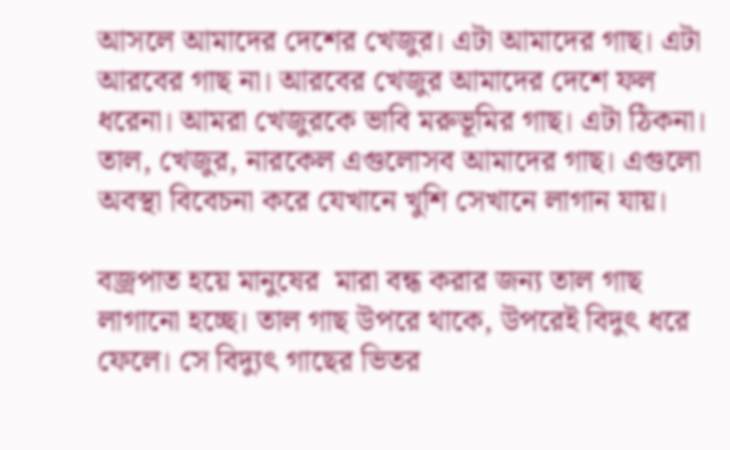আসলে আমাদের দেশের খেজুর। এটা আমাদের গাছ। এটা আরবের গাছ না। আরবের খেজুর আমাদের দেশে ফল ধরেনা। আমরা খেজুরকে ভাবি মরুভূমির গাছ। এটা ঠিকনা। তাল, খেজুর, নারকেল এগুলোসব আমাদের গাছ। এগুলো অবস্থা বিবেচনা করে যেখানে খুশি সেখানে লাগান যায়।

বজ্রপাত হয়ে মানুষের  মারা বন্ধ করার জন্য তাল গাছ লাগানো হচ্ছে। তাল গাছ উপরে থাকে, উপরেই বিদুৎ ধরে ফেলে। সে বিদ্যুৎ গাছের ভিতর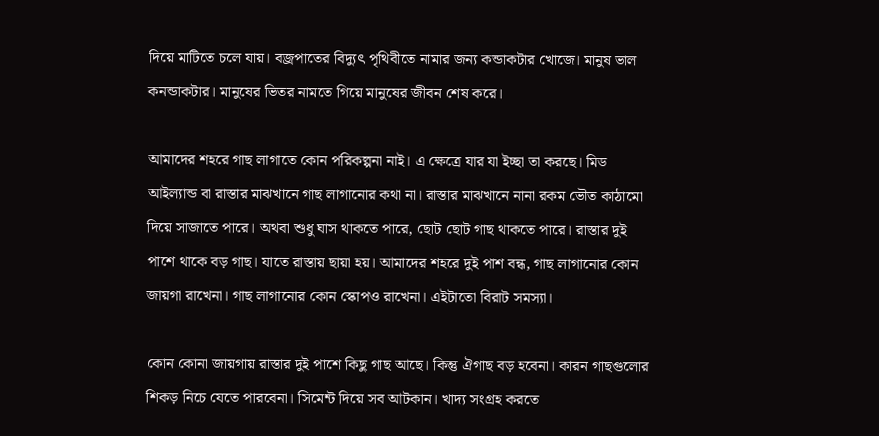দিয়ে মাটিতে চলে যায়। বজ্রপাতের বিদ্যুৎ পৃথিবীতে নামার জন্য কন্ডাকটার খোজে। মানুষ ভাল কনন্ডাকটার। মানুষের ভিতর নামতে গিয়ে মানুষের জীবন শেষ করে।

আমাদের শহরে গাছ লাগাতে কোন পরিকল্পনা নাই। এ ক্ষেত্রে যার যা ইচ্ছা তা করছে। মিড আইল্যান্ড বা রাস্তার মাঝখানে গাছ লাগানোর কথা না। রাস্তার মাঝখানে নানা রকম ভৌত কাঠামো দিয়ে সাজাতে পারে। অথবা শুধু ঘাস থাকতে পারে, ছোট ছোট গাছ থাকতে পারে। রাস্তার দুই পাশে থাকে বড় গাছ। যাতে রাস্তায় ছায়া হয়। আমাদের শহরে দুই পাশ বন্ধ, গাছ লাগানোর কোন জায়গা রাখেনা। গাছ লাগানোর কোন স্কোপও রাখেনা। এইটাতো বিরাট সমস্যা।

কোন কোনা জায়গায় রাস্তার দুই পাশে কিছু গাছ আছে। কিন্তু ঐগাছ বড় হবেনা। কারন গাছগুলোর শিকড় নিচে যেতে পারবেনা। সিমেন্ট দিয়ে সব আটকান। খাদ্য সংগ্রহ করতে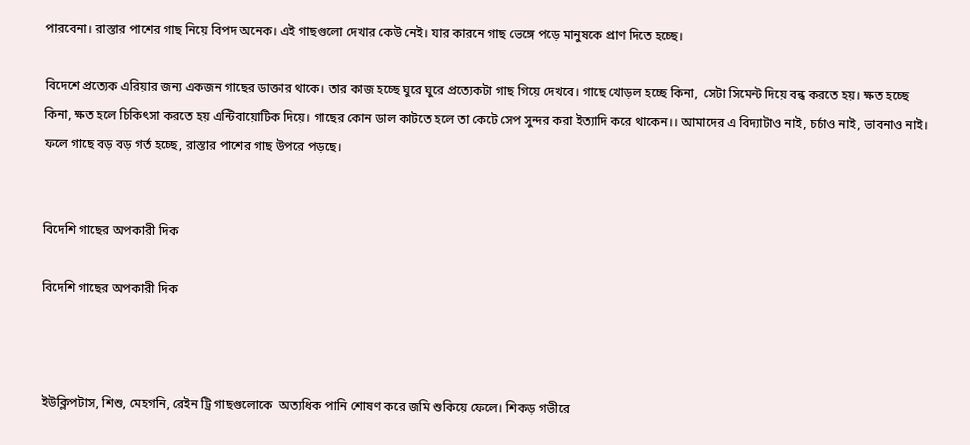পারবেনা। রাস্তার পাশের গাছ নিয়ে বিপদ অনেক। এই গাছগুলো দেখার কেউ নেই। যার কারনে গাছ ভেঙ্গে পড়ে মানুষকে প্রাণ দিতে হচ্ছে।

বিদেশে প্রত্যেক এরিয়ার জন্য একজন গাছের ডাক্তার থাকে। তার কাজ হচ্ছে ঘুরে ঘুরে প্রত্যেকটা গাছ গিয়ে দেখবে। গাছে খোড়ল হচ্ছে কিনা,  সেটা সিমেন্ট দিয়ে বন্ধ করতে হয়। ক্ষত হচ্ছে কিনা, ক্ষত হলে চিকিৎসা করতে হয় এন্টিবায়োটিক দিয়ে। গাছের কোন ডাল কাটতে হলে তা কেটে সেপ সুন্দর করা ইত্যাদি করে থাকেন।। আমাদের এ বিদ্যাটাও নাই, চর্চাও নাই, ভাবনাও নাই। ফলে গাছে বড় বড় গর্ত হচ্ছে, রাস্তার পাশের গাছ উপরে পড়ছে।


বিদেশি গাছের অপকারী দিক

বিদেশি গাছের অপকারী দিক



ইউক্লিপটাস, শিশু, মেহগনি, রেইন ট্রি গাছগুলোকে  অত্যধিক পানি শোষণ করে জমি শুকিয়ে ফেলে। শিকড় গভীরে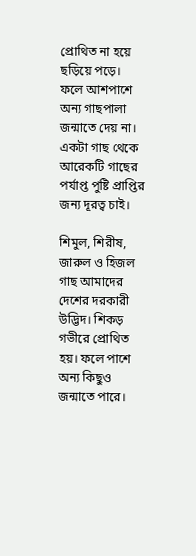প্রোথিত না হয়ে ছড়িয়ে পড়ে। ফলে আশপাশে অন্য গাছপালা জন্মাতে দেয় না। একটা গাছ থেকে আরেকটি গাছের পর্যাপ্ত পুষ্টি প্রাপ্তির জন্য দূরত্ব চাই।

শিমুল, শিরীষ, জারুল ও হিজল গাছ আমাদের দেশের দরকারী উদ্ভিদ। শিকড় গভীরে প্রোথিত হয়। ফলে পাশে অন্য কিছুও জন্মাতে পারে।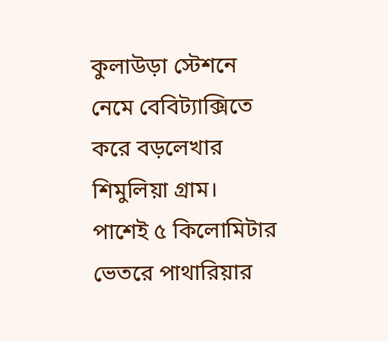কুলাউড়া স্টেশনে নেমে বেবিট্যাক্সিতে করে বড়লেখার শিমুলিয়া গ্রাম। পাশেই ৫ কিলোমিটার ভেতরে পাথারিয়ার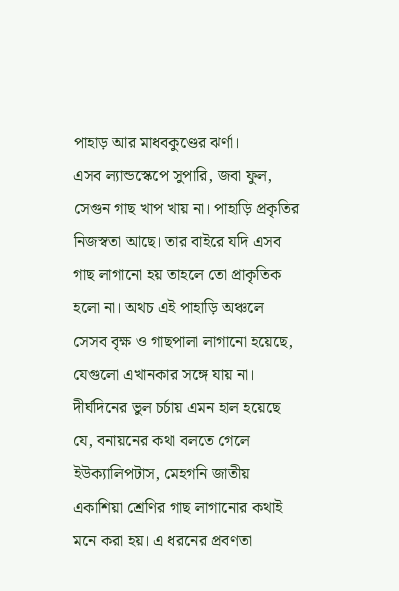পাহাড় আর মাধবকুণ্ডের ঝর্ণা।
এসব ল্যান্ডস্কেপে সুপারি, জবা ফুল, সেগুন গাছ খাপ খায় না। পাহাড়ি প্রকৃতির নিজস্বতা আছে। তার বাইরে যদি এসব গাছ লাগানো হয় তাহলে তো প্রাকৃতিক হলো না। অথচ এই পাহাড়ি অঞ্চলে সেসব বৃক্ষ ও গাছপালা লাগানো হয়েছে, যেগুলো এখানকার সঙ্গে যায় না। দীর্ঘদিনের ভুল চর্চায় এমন হাল হয়েছে যে, বনায়নের কথা বলতে গেলে ইউক্যালিপটাস, মেহগনি জাতীয় একাশিয়া শ্রেণির গাছ লাগানোর কথাই মনে করা হয়। এ ধরনের প্রবণতা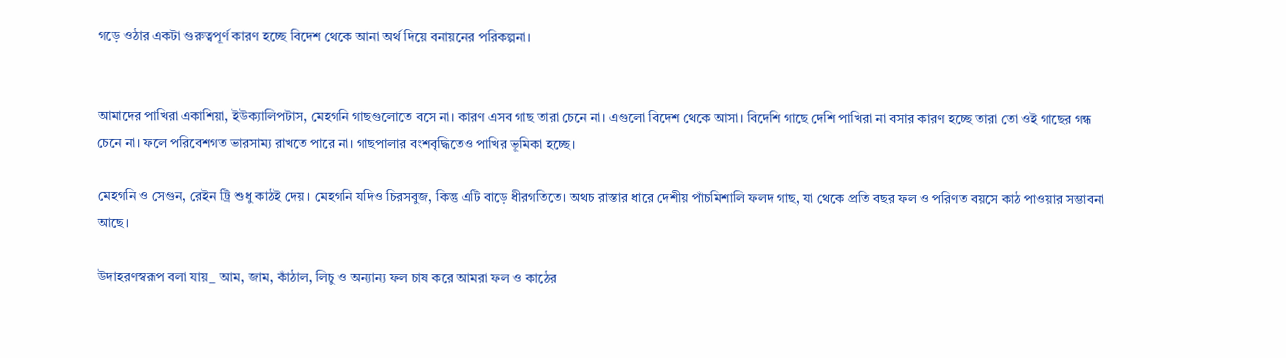গড়ে ওঠার একটা গুরুত্বপূর্ণ কারণ হচ্ছে বিদেশ থেকে আনা অর্থ দিয়ে বনায়নের পরিকল্পনা।


আমাদের পাখিরা একাশিয়া, ইউক্যালিপটাস, মেহগনি গাছগুলোতে বসে না। কারণ এসব গাছ তারা চেনে না। এগুলো বিদেশ থেকে আসা। বিদেশি গাছে দেশি পাখিরা না বসার কারণ হচ্ছে তারা তো ওই গাছের গন্ধ চেনে না। ফলে পরিবেশগত ভারসাম্য রাখতে পারে না। গাছপালার বংশবৃদ্ধিতেও পাখির ভূমিকা হচ্ছে।

মেহগনি ও সেগুন, রেইন ট্রি শুধু কাঠই দেয়। মেহগনি যদিও চিরসবুজ, কিন্তু এটি বাড়ে ধীরগতিতে। অথচ রাস্তার ধারে দেশীয় পাঁচমিশালি ফলদ গাছ, যা থেকে প্রতি বছর ফল ও পরিণত বয়সে কাঠ পাওয়ার সম্ভাবনা আছে।

উদাহরণস্বরূপ বলা যায়_ আম, জাম, কাঁঠাল, লিচু ও অন্যান্য ফল চাষ করে আমরা ফল ও কাঠের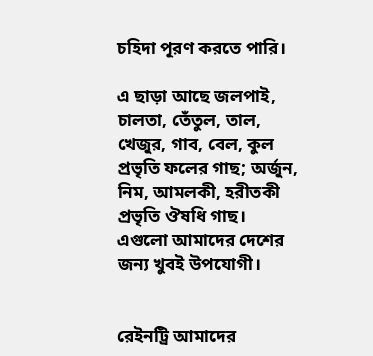চহিদা পূরণ করতে পারি।

এ ছাড়া আছে জলপাই, চালতা, তেঁতুল, তাল, খেজুর, গাব, বেল, কুল প্রভৃতি ফলের গাছ; অর্জুন, নিম, আমলকী, হরীতকী প্রভৃতি ঔষধি গাছ। এগুলো আমাদের দেশের জন্য খুবই উপযোগী।


রেইনট্রি আমাদের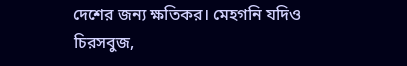দেশের জন্য ক্ষতিকর। মেহগনি যদিও চিরসবুজ,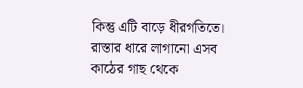কিন্তু এটি বাড়ে ধীরগতিতে। রাস্তার ধারে লাগানো এসব কাঠের গাছ থেকে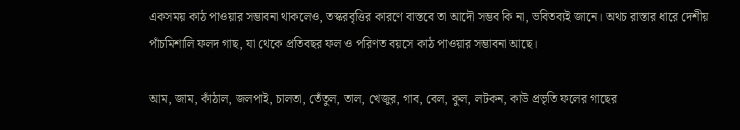একসময় কাঠ পাওয়ার সম্ভাবনা থাকলেও, তস্করবৃত্তির কারণে বাস্তবে তা আদৌ সম্ভব কি না, ভবিতব্যই জানে। অথচ রাস্তার ধারে দেশীয় পাঁচমিশালি ফলদ গাছ, যা থেকে প্রতিবছর ফল ও পরিণত বয়সে কাঠ পাওয়ার সম্ভাবনা আছে।

আম, জাম, কাঁঠাল, জলপাই, চালতা, তেঁতুল, তাল, খেজুর, গাব, বেল, কুল, লটকন, কাউ প্রভৃতি ফলের গাছের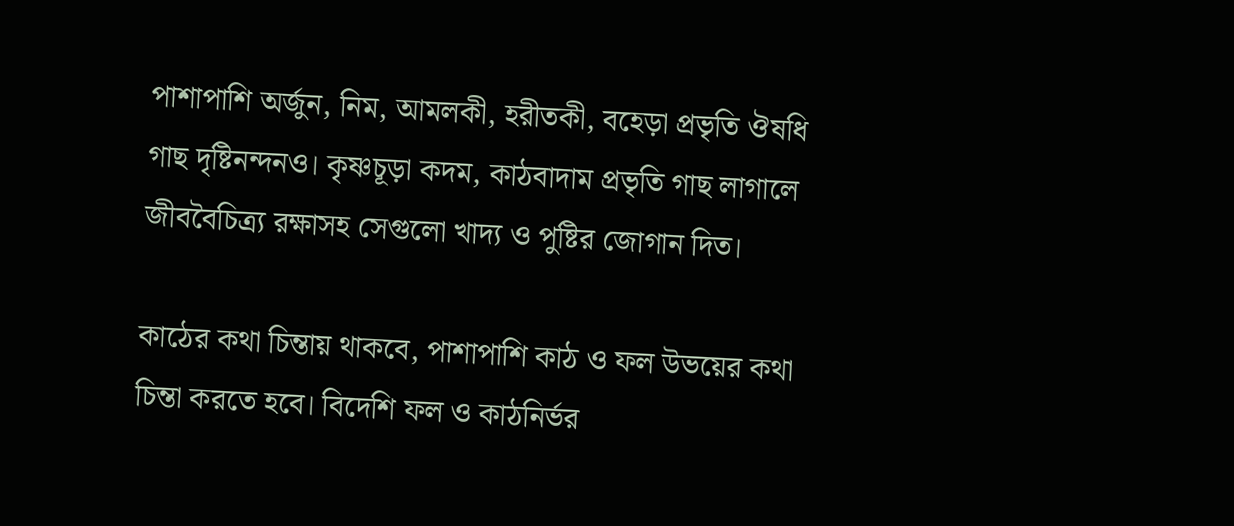পাশাপাশি অর্জুন, নিম, আমলকী, হরীতকী, বহেড়া প্রভৃতি ঔষধি গাছ দৃষ্টিনন্দনও। কৃষ্ণচূড়া কদম, কাঠবাদাম প্রভৃতি গাছ লাগালে জীববৈচিত্র্য রক্ষাসহ সেগুলো খাদ্য ও পুষ্টির জোগান দিত।

কাঠের কথা চিন্তায় থাকবে, পাশাপাশি কাঠ ও ফল উভয়ের কথা চিন্তা করতে হবে। বিদেশি ফল ও কাঠনির্ভর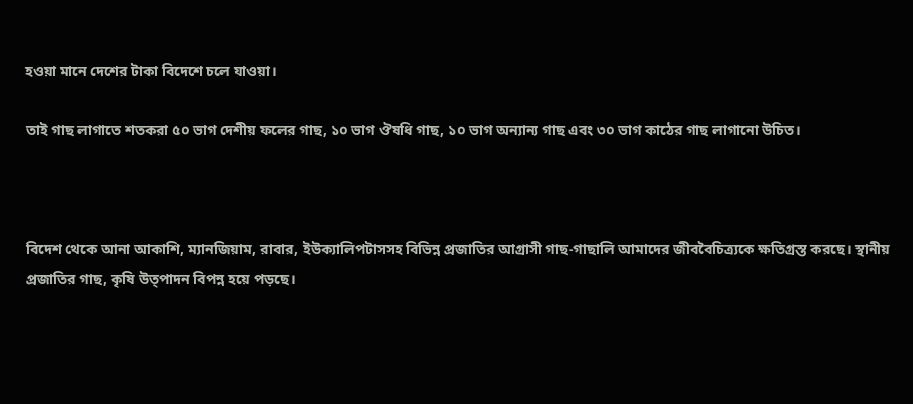হওয়া মানে দেশের টাকা বিদেশে চলে যাওয়া।

তাই গাছ লাগাতে শতকরা ৫০ ভাগ দেশীয় ফলের গাছ, ১০ ভাগ ঔষধি গাছ, ১০ ভাগ অন্যান্য গাছ এবং ৩০ ভাগ কাঠের গাছ লাগানো উচিত।



বিদেশ থেকে আনা আকাশি, ম্যানজিয়াম, রাবার, ইউক্যালিপটাসসহ বিভিন্ন প্রজাতির আগ্রাসী গাছ-গাছালি আমাদের জীববৈচিত্র্যকে ক্ষতিগ্রস্ত করছে। স্থানীয় প্রজাতির গাছ, কৃষি উত্পাদন বিপন্ন হয়ে পড়ছে।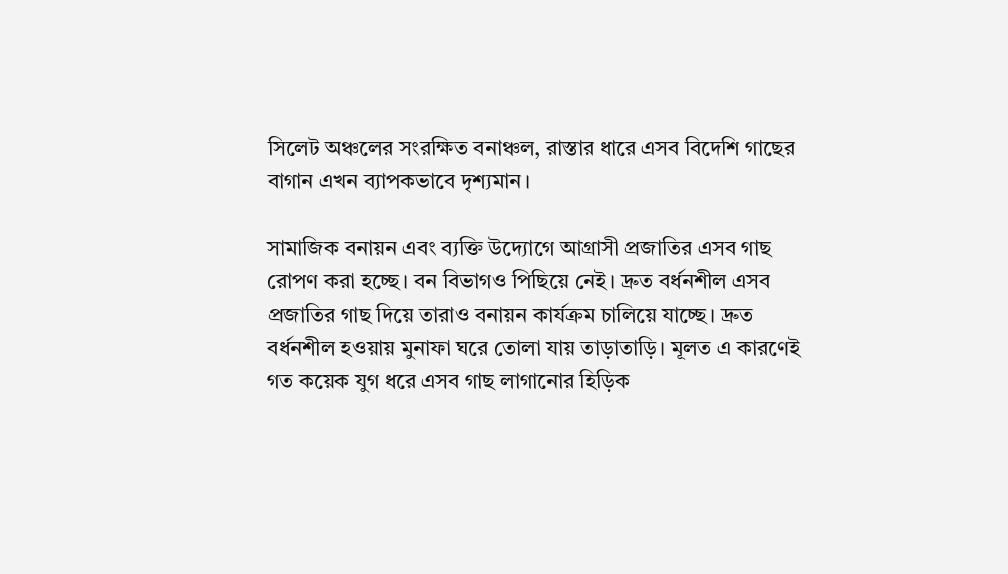সিলেট অঞ্চলের সংরক্ষিত বনাঞ্চল, রাস্তার ধারে এসব বিদেশি গাছের বাগান এখন ব্যাপকভাবে দৃশ্যমান।

সামাজিক বনায়ন এবং ব্যক্তি উদ্যোগে আগ্রাসী প্রজাতির এসব গাছ রোপণ করা হচ্ছে। বন বিভাগও পিছিয়ে নেই। দ্রুত বর্ধনশীল এসব প্রজাতির গাছ দিয়ে তারাও বনায়ন কার্যক্রম চালিয়ে যাচ্ছে। দ্রুত বর্ধনশীল হওয়ায় মুনাফা ঘরে তোলা যায় তাড়াতাড়ি। মূলত এ কারণেই গত কয়েক যুগ ধরে এসব গাছ লাগানোর হিড়িক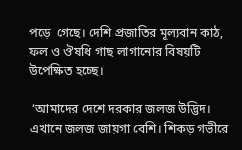পড়ে  গেছে। দেশি প্রজাতির মূল্যবান কাঠ, ফল ও ঔষধি গাছ লাগানোর বিষয়টি উপেক্ষিত হচ্ছে।

 ‘আমাদের দেশে দরকার জলজ উদ্ভিদ। এখানে জলজ জায়গা বেশি। শিকড় গভীরে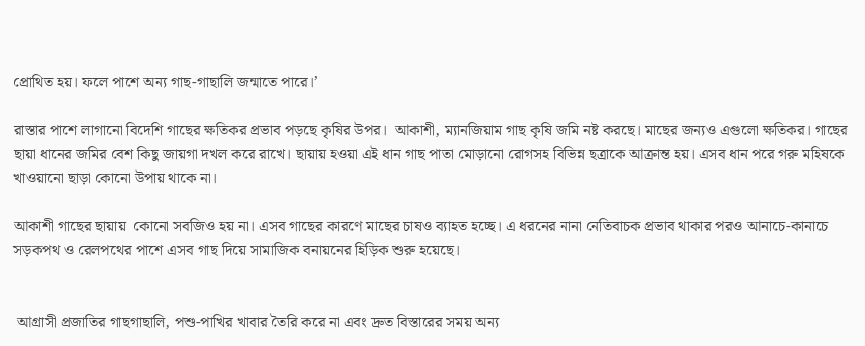প্রোথিত হয়। ফলে পাশে অন্য গাছ-গাছালি জন্মাতে পারে।’

রাস্তার পাশে লাগানো বিদেশি গাছের ক্ষতিকর প্রভাব পড়ছে কৃষির উপর।  আকাশী, ম্যানজিয়াম গাছ কৃষি জমি নষ্ট করছে। মাছের জন্যও এগুলো ক্ষতিকর। গাছের ছায়া ধানের জমির বেশ কিছু জায়গা দখল করে রাখে। ছায়ায় হওয়া এই ধান গাছ পাতা মোড়ানো রোগসহ বিভিন্ন ছত্রাকে আক্রান্ত হয়। এসব ধান পরে গরু মহিষকে খাওয়ানো ছাড়া কোনো উপায় থাকে না।

আকাশী গাছের ছায়ায়  কোনো সবজিও হয় না। এসব গাছের কারণে মাছের চাষও ব্যাহত হচ্ছে। এ ধরনের নানা নেতিবাচক প্রভাব থাকার পরও আনাচে-কানাচে সড়কপথ ও রেলপথের পাশে এসব গাছ দিয়ে সামাজিক বনায়নের হিড়িক শুরু হয়েছে।


 আগ্রাসী প্রজাতির গাছগাছালি, পশু-পাখির খাবার তৈরি করে না এবং দ্রুত বিস্তারের সময় অন্য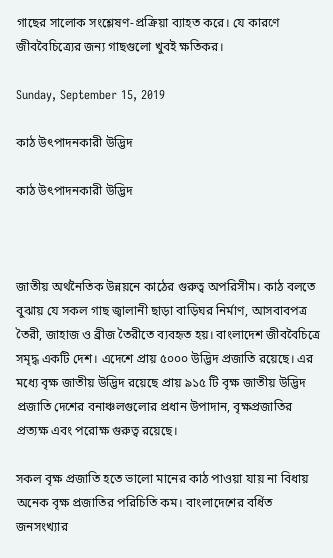গাছের সালোক সংশ্লেষণ-প্রক্রিয়া ব্যাহত করে। যে কারণে জীববৈচিত্র্যের জন্য গাছগুলো খুবই ক্ষতিকর।

Sunday, September 15, 2019

কাঠ উৎপাদনকারী উদ্ভিদ

কাঠ উৎপাদনকারী উদ্ভিদ



জাতীয় অর্থনৈতিক উন্নয়নে কাঠের গুরুত্ব অপরিসীম। কাঠ বলতে বুঝায় যে সকল গাছ জ্বালানী ছাড়া বাড়িঘর নির্মাণ, আসবাবপত্র তৈরী, জাহাজ ও ব্রীজ তৈরীতে ব্যবহৃত হয়। বাংলাদেশ জীববৈচিত্রে সমৃদ্ধ একটি দেশ। এদেশে প্রায় ৫০০০ উদ্ভিদ প্রজাতি রয়েছে। এর মধ্যে বৃক্ষ জাতীয় উদ্ভিদ রয়েছে প্রায় ৯১৫ টি বৃক্ষ জাতীয় উদ্ভিদ প্রজাতি দেশের বনাঞ্চলগুলোর প্রধান উপাদান, বৃক্ষপ্রজাতির প্রত্যক্ষ এবং পরোক্ষ গুরুত্ব রয়েছে।

সকল বৃক্ষ প্রজাতি হতে ভালো মানের কাঠ পাওয়া যায় না বিধায় অনেক বৃক্ষ প্রজাতির পরিচিতি কম। বাংলাদেশের বর্ধিত জনসংখ্যার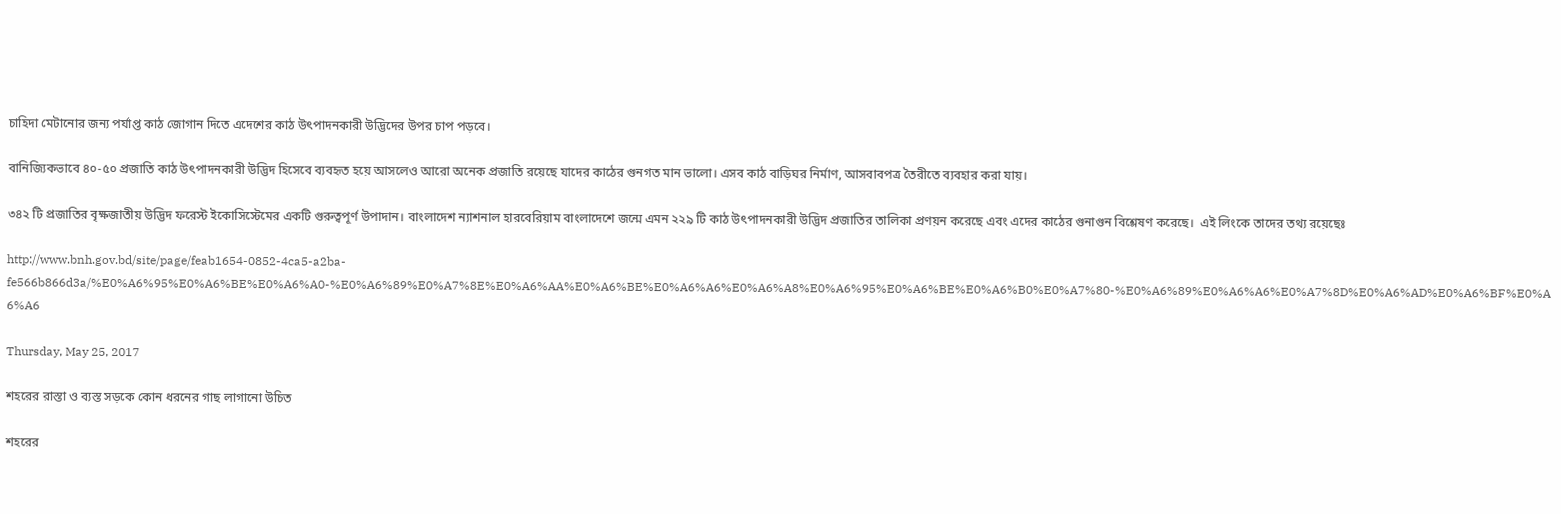চাহিদা মেটানোর জন্য পর্যাপ্ত কাঠ জোগান দিতে এদেশের কাঠ উৎপাদনকারী উদ্ভিদের উপর চাপ পড়বে।

বানিজ্যিকভাবে ৪০-৫০ প্রজাতি কাঠ উৎপাদনকারী উদ্ভিদ হিসেবে ব্যবহৃত হয়ে আসলেও আরো অনেক প্রজাতি রয়েছে যাদের কাঠের গুনগত মান ভালো। এসব কাঠ বাড়িঘর নির্মাণ, আসবাবপত্র তৈরীতে ব্যবহার করা যায়।

৩৪২ টি প্রজাতির বৃক্ষজাতীয় উদ্ভিদ ফরেস্ট ইকোসিস্টেমের একটি গুরুত্বপূর্ণ উপাদান। বাংলাদেশ ন্যাশনাল হারবেরিয়াম বাংলাদেশে জন্মে এমন ২২৯ টি কাঠ উৎপাদনকারী উদ্ভিদ প্রজাতির তালিকা প্রণয়ন করেছে এবং এদের কাঠের গুনাগুন বিশ্লেষণ করেছে।  এই লিংকে তাদের তথ্য রয়েছেঃ

http://www.bnh.gov.bd/site/page/feab1654-0852-4ca5-a2ba-fe566b866d3a/%E0%A6%95%E0%A6%BE%E0%A6%A0-%E0%A6%89%E0%A7%8E%E0%A6%AA%E0%A6%BE%E0%A6%A6%E0%A6%A8%E0%A6%95%E0%A6%BE%E0%A6%B0%E0%A7%80-%E0%A6%89%E0%A6%A6%E0%A7%8D%E0%A6%AD%E0%A6%BF%E0%A6%A6

Thursday, May 25, 2017

শহরের রাস্তা ও ব্যস্ত সড়কে কোন ধরনের গাছ লাগানো উচিত

শহরের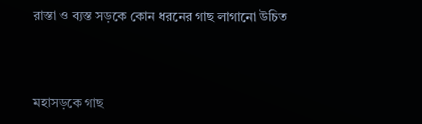রাস্তা ও ব্যস্ত সড়কে কোন ধরনের গাছ লাগানো উচিত



মহাসড়কে গাছ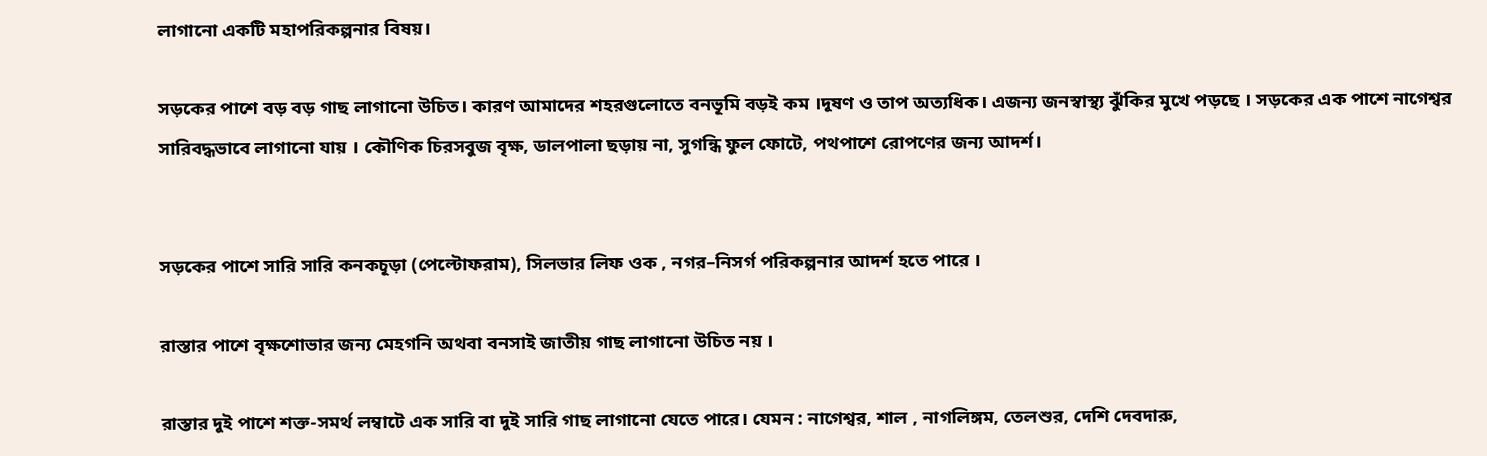লাগানো একটি মহাপরিকল্পনার বিষয়।

সড়কের পাশে বড় বড় গাছ লাগানো উচিত। কারণ আমাদের শহরগুলোতে বনভূমি বড়ই কম ।দূষণ ও তাপ অত্যধিক। এজন্য জনস্বাস্থ্য ঝুঁকির মুখে পড়ছে । সড়কের এক পাশে নাগেশ্বর সারিবদ্ধভাবে লাগানো যায় । কৌণিক চিরসবুজ বৃক্ষ, ডালপালা ছড়ায় না, সুগন্ধি ফুল ফোটে, পথপাশে রোপণের জন্য আদর্শ।


সড়কের পাশে সারি সারি কনকচূড়া (পেল্টোফরাম), সিলভার লিফ ওক , নগর–নিসর্গ পরিকল্পনার আদর্শ হতে পারে ।

রাস্তার পাশে বৃক্ষশোভার জন্য মেহগনি অথবা বনসাই জাতীয় গাছ লাগানো উচিত নয় ।

রাস্তার দুই পাশে শক্ত-সমর্থ লম্বাটে এক সারি বা দুই সারি গাছ লাগানো যেতে পারে। যেমন : নাগেশ্বর, শাল , নাগলিঙ্গম, তেলশুর, দেশি দেবদারু,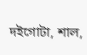দইগোটা, শাল,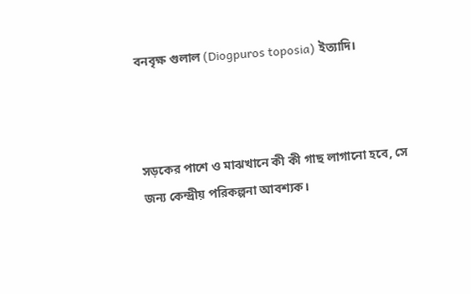বনবৃক্ষ গুলাল (Diogpuros toposia) ইত্যাদি।



সড়কের পাশে ও মাঝখানে কী কী গাছ লাগানো হবে, সে জন্য কেন্দ্রীয় পরিকল্পনা আবশ্যক।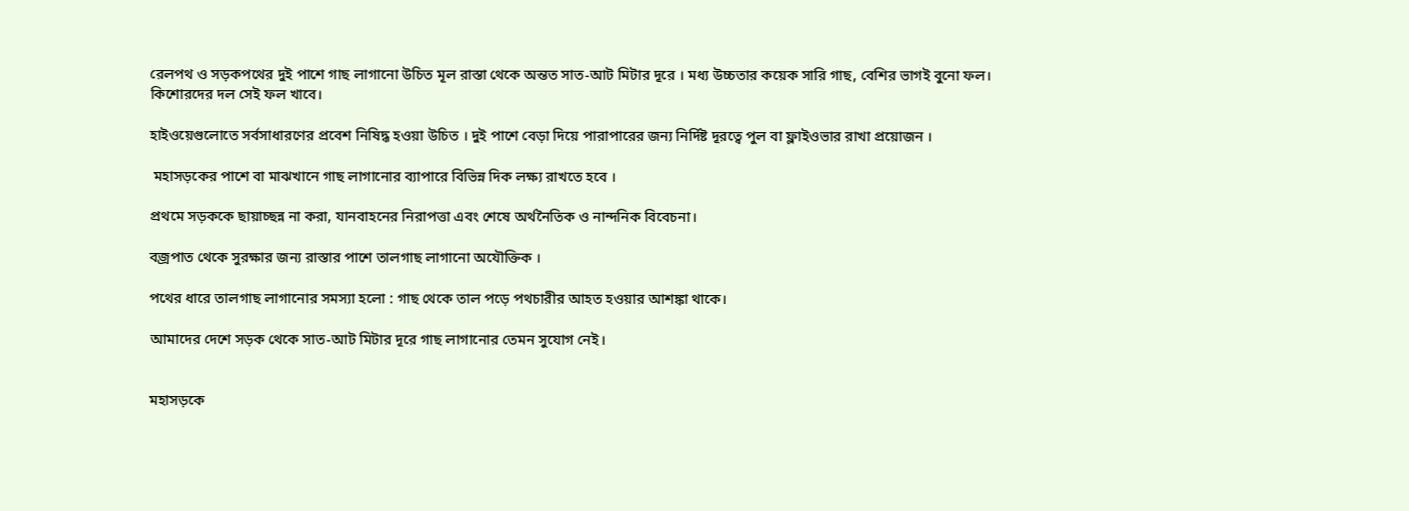রেলপথ ও সড়কপথের দুই পাশে গাছ লাগানো উচিত মূল রাস্তা থেকে অন্তত সাত-আট মিটার দূরে । মধ্য উচ্চতার কয়েক সারি গাছ, বেশির ভাগই বুনো ফল। কিশোরদের দল সেই ফল খাবে।

হাইওয়েগুলোতে সর্বসাধারণের প্রবেশ নিষিদ্ধ হওয়া উচিত । দুই পাশে বেড়া দিয়ে পারাপারের জন্য নির্দিষ্ট দূরত্বে পুল বা ফ্লাইওভার রাখা প্রয়োজন ।

 মহাসড়কের পাশে বা মাঝখানে গাছ লাগানোর ব্যাপারে বিভিন্ন দিক লক্ষ্য রাখতে হবে ।

প্রথমে সড়ককে ছায়াচ্ছন্ন না করা, যানবাহনের নিরাপত্তা এবং শেষে অর্থনৈতিক ও নান্দনিক বিবেচনা।

বজ্রপাত থেকে সুরক্ষার জন্য রাস্তার পাশে তালগাছ লাগানো অযৌক্তিক ।

পথের ধারে তালগাছ লাগানোর সমস্যা হলো : গাছ থেকে তাল পড়ে পথচারীর আহত হওয়ার আশঙ্কা থাকে।

আমাদের দেশে সড়ক থেকে সাত-আট মিটার দূরে গাছ লাগানোর তেমন সুযোগ নেই।


মহাসড়কে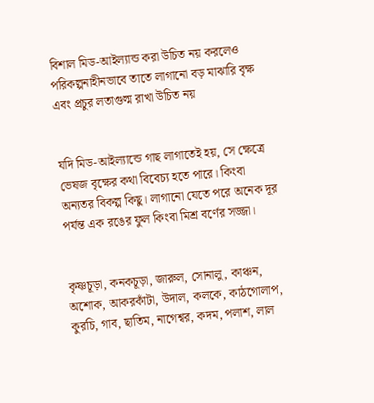বিশাল মিড-আইল্যান্ড করা উচিত নয় করলেও পরিকল্পনাহীনভাবে তাতে লাগানো বড় মাঝারি বৃক্ষ এবং প্রচুর লতাগুল্ম রাখা উচিত নয়


যদি মিড-আইল্যান্ডে গাছ লাগাতেই হয়, সে ক্ষেত্রে ভেষজ বৃক্ষের কথা বিবেচ্য হতে পারে। কিংবা অন্যতর বিকল্প কিছু। লাগানো যেতে পরে অনেক দূর পর্যন্ত এক রঙের ফুল কিংবা মিশ্র বর্ণের সজ্জা।


কৃষ্ণচূড়া, কনকচূড়া, জারুল, সোনালু, কাঞ্চন, অশোক, আকরকাঁটা, উদাল, কলকে, কাঠগোলাপ, কুরচি, গাব, ছাতিম, নাগেশ্বর, কদম, পলাশ, লাল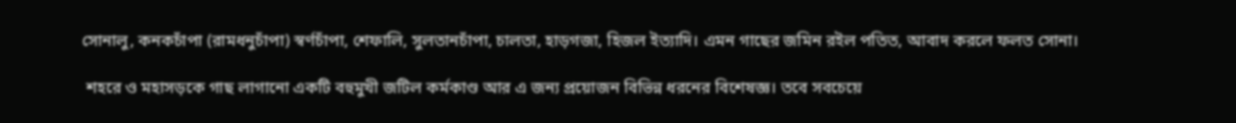সোনালু, কনকচাঁপা (রামধনুচাঁপা) স্বর্ণচাঁপা, শেফালি, সুলতানচাঁপা, চালতা, হাড়গজা, হিজল ইত্যাদি। এমন গাছের জমিন রইল পতিত, আবাদ করলে ফলত সোনা।

 শহরে ও মহাসড়কে গাছ লাগানো একটি বহুমুখী জটিল কর্মকাণ্ড আর এ জন্য প্রয়োজন বিভিন্ন ধরনের বিশেষজ্ঞ। তবে সবচেয়ে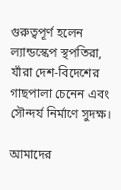গুরুত্বপূর্ণ হলেন ল্যান্ডস্কেপ স্থপতিরা, যাঁরা দেশ-বিদেশের গাছপালা চেনেন এবং সৌন্দর্য নির্মাণে সুদক্ষ।

আমাদের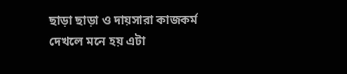ছাড়া ছাড়া ও দায়সারা কাজকর্ম দেখলে মনে হয় এটা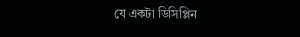যে একটা ডিসিপ্লিন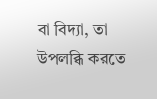বা বিদ্যা, তা উপলব্ধি করতে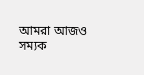আমরা আজও সম্যক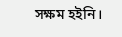সক্ষম হইনি।